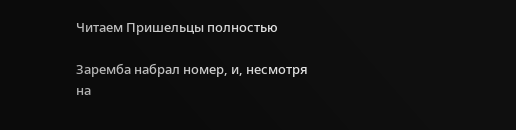Читаем Пришельцы полностью

Заремба набрал номер, и, несмотря на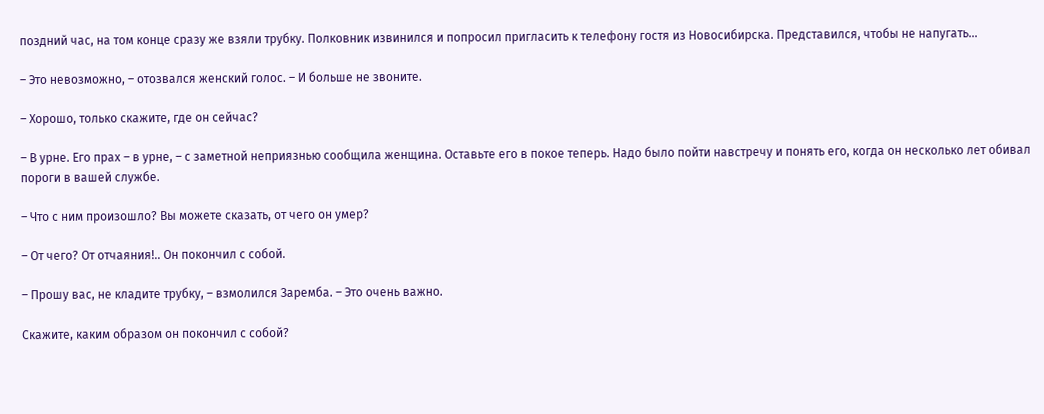поздний час, на том конце сразу же взяли трубку. Полковник извинился и попросил пригласить к телефону гостя из Новосибирска. Представился, чтобы не напугать…

– Это невозможно, – отозвался женский голос. – И больше не звоните.

– Хорошо, только скажите, где он сейчас?

– В урне. Его прах – в урне, – с заметной неприязнью сообщила женщина. Оставьте его в покое теперь. Надо было пойти навстречу и понять его, когда он несколько лет обивал пороги в вашей службе.

– Что с ним произошло? Вы можете сказать, от чего он умер?

– От чего? От отчаяния!.. Он покончил с собой.

– Прошу вас, не кладите трубку, – взмолился Заремба. – Это очень важно.

Скажите, каким образом он покончил с собой?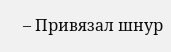– Привязал шнур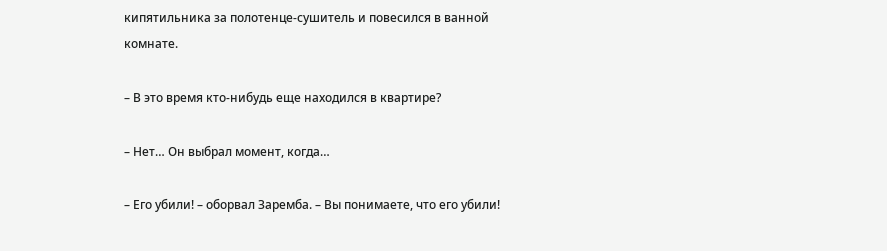кипятильника за полотенце-сушитель и повесился в ванной комнате.

– В это время кто-нибудь еще находился в квартире?

– Нет… Он выбрал момент, когда…

– Его убили! – оборвал Заремба. – Вы понимаете, что его убили!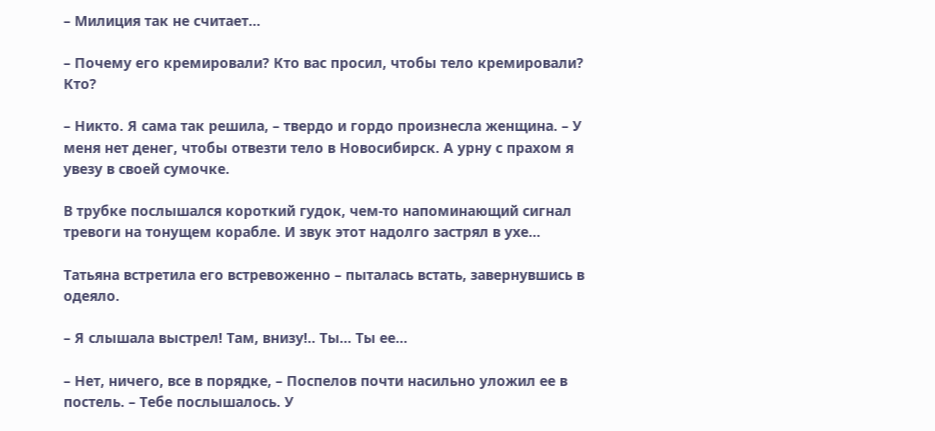– Милиция так не считает…

– Почему его кремировали? Кто вас просил, чтобы тело кремировали? Кто?

– Никто. Я сама так решила, – твердо и гордо произнесла женщина. – У меня нет денег, чтобы отвезти тело в Новосибирск. А урну с прахом я увезу в своей сумочке.

В трубке послышался короткий гудок, чем-то напоминающий сигнал тревоги на тонущем корабле. И звук этот надолго застрял в ухе…

Татьяна встретила его встревоженно – пыталась встать, завернувшись в одеяло.

– Я слышала выстрел! Там, внизу!.. Ты… Ты ее…

– Нет, ничего, все в порядке, – Поспелов почти насильно уложил ее в постель. – Тебе послышалось. У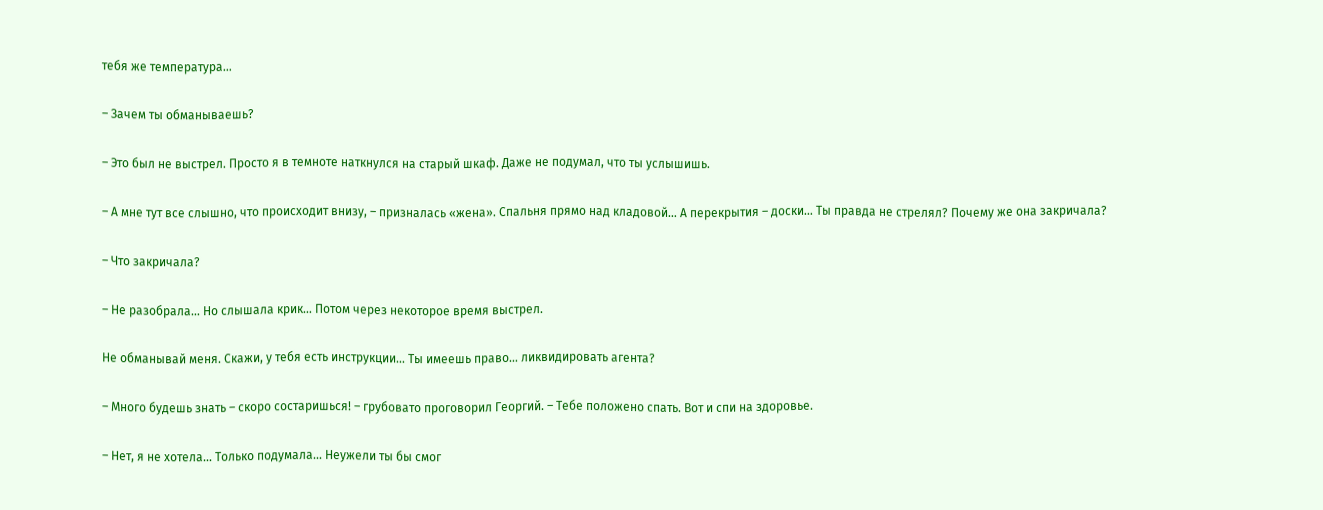тебя же температура…

– Зачем ты обманываешь?

– Это был не выстрел. Просто я в темноте наткнулся на старый шкаф. Даже не подумал, что ты услышишь.

– А мне тут все слышно, что происходит внизу, – призналась «жена». Спальня прямо над кладовой… А перекрытия – доски… Ты правда не стрелял? Почему же она закричала?

– Что закричала?

– Не разобрала… Но слышала крик… Потом через некоторое время выстрел.

Не обманывай меня. Скажи, у тебя есть инструкции… Ты имеешь право… ликвидировать агента?

– Много будешь знать – скоро состаришься! – грубовато проговорил Георгий. – Тебе положено спать. Вот и спи на здоровье.

– Нет, я не хотела… Только подумала… Неужели ты бы смог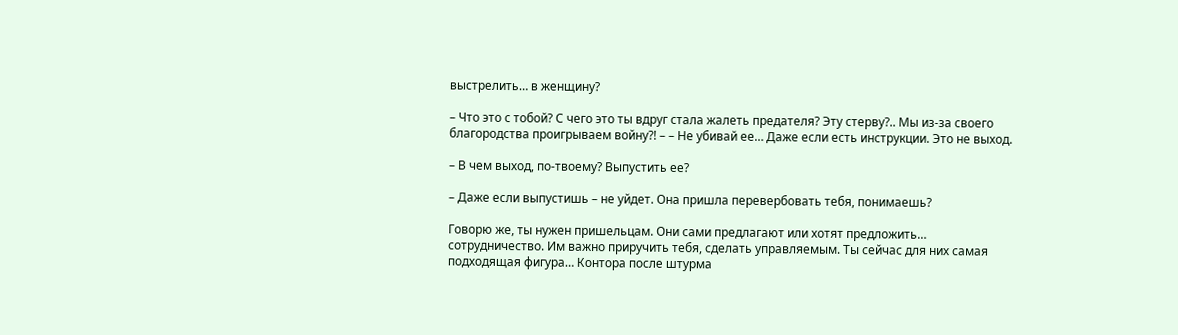выстрелить… в женщину?

– Что это с тобой? С чего это ты вдруг стала жалеть предателя? Эту стерву?.. Мы из-за своего благородства проигрываем войну?! – – Не убивай ее… Даже если есть инструкции. Это не выход.

– В чем выход, по-твоему? Выпустить ее?

– Даже если выпустишь – не уйдет. Она пришла перевербовать тебя, понимаешь?

Говорю же, ты нужен пришельцам. Они сами предлагают или хотят предложить… сотрудничество. Им важно приручить тебя, сделать управляемым. Ты сейчас для них самая подходящая фигура… Контора после штурма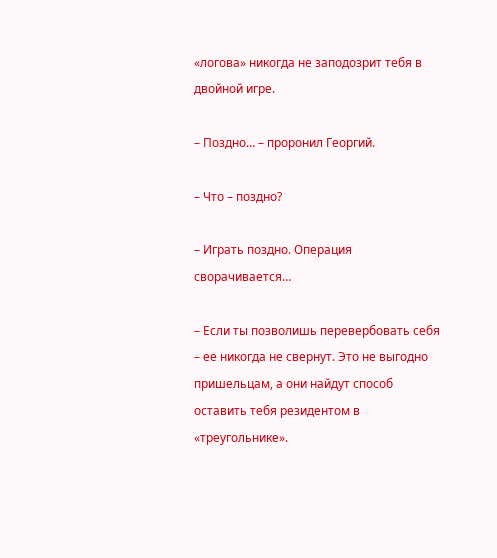«логова» никогда не заподозрит тебя в двойной игре.

– Поздно… – проронил Георгий.

– Что – поздно?

– Играть поздно. Операция сворачивается…

– Если ты позволишь перевербовать себя – ее никогда не свернут. Это не выгодно пришельцам, а они найдут способ оставить тебя резидентом в «треугольнике».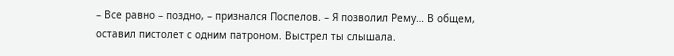– Все равно – поздно, – признался Поспелов. – Я позволил Рему… В общем, оставил пистолет с одним патроном. Выстрел ты слышала.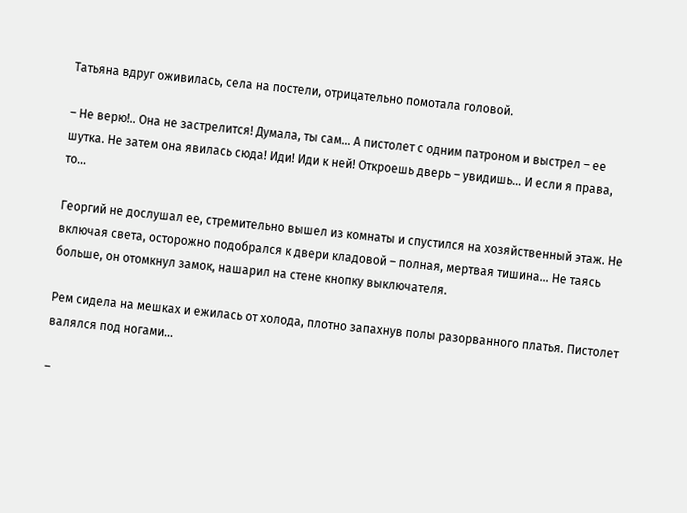Татьяна вдруг оживилась, села на постели, отрицательно помотала головой.

– Не верю!.. Она не застрелится! Думала, ты сам… А пистолет с одним патроном и выстрел – ее шутка. Не затем она явилась сюда! Иди! Иди к ней! Откроешь дверь – увидишь… И если я права, то…

Георгий не дослушал ее, стремительно вышел из комнаты и спустился на хозяйственный этаж. Не включая света, осторожно подобрался к двери кладовой – полная, мертвая тишина… Не таясь больше, он отомкнул замок, нашарил на стене кнопку выключателя.

Рем сидела на мешках и ежилась от холода, плотно запахнув полы разорванного платья. Пистолет валялся под ногами…

–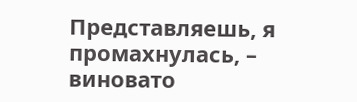Представляешь, я промахнулась, – виновато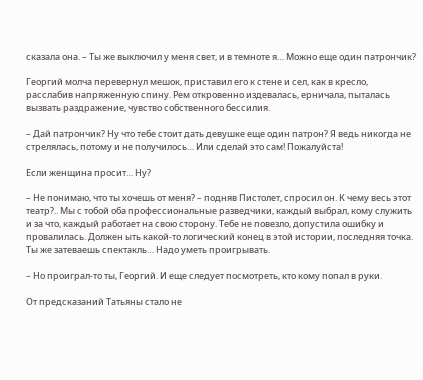сказала она. – Ты же выключил у меня свет, и в темноте я… Можно еще один патрончик?

Георгий молча перевернул мешок, приставил его к стене и сел, как в кресло, расслабив напряженную спину. Рем откровенно издевалась, ерничала, пыталась вызвать раздражение, чувство собственного бессилия.

– Дай патрончик? Ну что тебе стоит дать девушке еще один патрон? Я ведь никогда не стрелялась, потому и не получилось… Или сделай это сам! Пожалуйста!

Если женщина просит… Ну?

– Не понимаю, что ты хочешь от меня? – подняв Пистолет, спросил он. К чему весь этот театр?.. Мы с тобой оба профессиональные разведчики, каждый выбрал, кому служить и за что, каждый работает на свою сторону. Тебе не повезло, допустила ошибку и провалилась. Должен ыть какой-то логический конец в этой истории, последняя точка. Ты же затеваешь спектакль… Надо уметь проигрывать.

– Но проиграл-то ты, Георгий. И еще следует посмотреть, кто кому попал в руки.

От предсказаний Татьяны стало не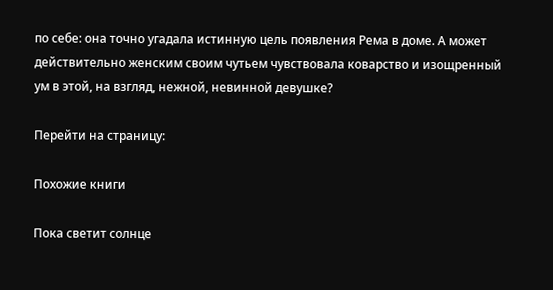по себе: она точно угадала истинную цель появления Рема в доме. А может действительно женским своим чутьем чувствовала коварство и изощренный ум в этой, на взгляд, нежной, невинной девушке?

Перейти на страницу:

Похожие книги

Пока светит солнце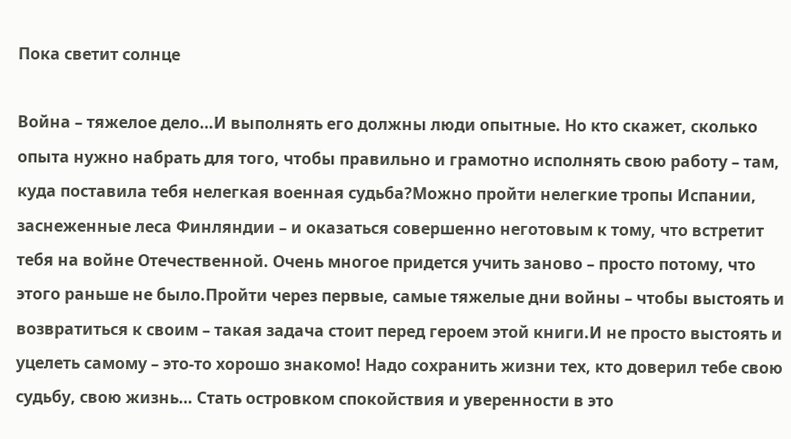Пока светит солнце

Война – тяжелое дело…И выполнять его должны люди опытные. Но кто скажет, сколько опыта нужно набрать для того, чтобы правильно и грамотно исполнять свою работу – там, куда поставила тебя нелегкая военная судьба?Можно пройти нелегкие тропы Испании, заснеженные леса Финляндии – и оказаться совершенно неготовым к тому, что встретит тебя на войне Отечественной. Очень многое придется учить заново – просто потому, что этого раньше не было.Пройти через первые, самые тяжелые дни войны – чтобы выстоять и возвратиться к своим – такая задача стоит перед героем этой книги.И не просто выстоять и уцелеть самому – это-то хорошо знакомо! Надо сохранить жизни тех, кто доверил тебе свою судьбу, свою жизнь… Стать островком спокойствия и уверенности в это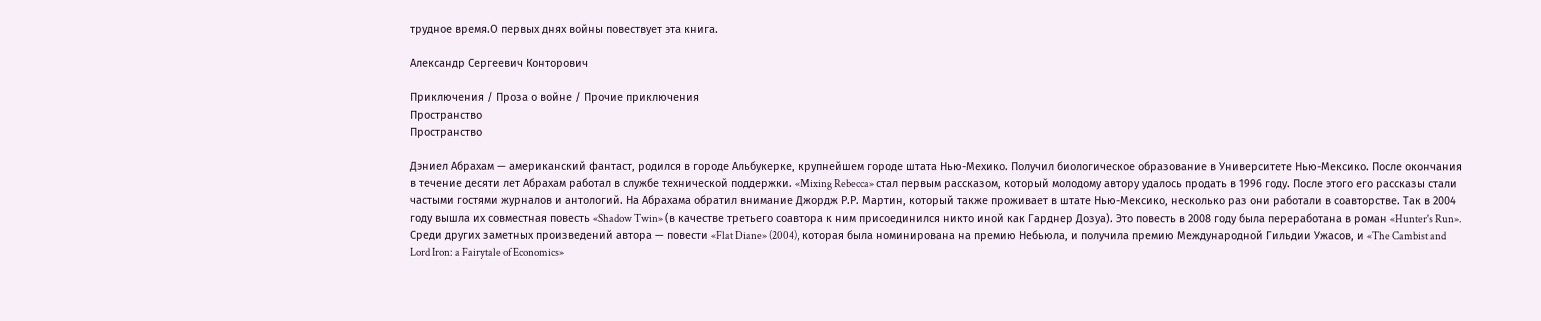трудное время.О первых днях войны повествует эта книга.

Александр Сергеевич Конторович

Приключения / Проза о войне / Прочие приключения
Пространство
Пространство

Дэниел Абрахам — американский фантаст, родился в городе Альбукерке, крупнейшем городе штата Нью-Мехико. Получил биологическое образование в Университете Нью-Мексико. После окончания в течение десяти лет Абрахам работал в службе технической поддержки. «Mixing Rebecca» стал первым рассказом, который молодому автору удалось продать в 1996 году. После этого его рассказы стали частыми гостями журналов и антологий. На Абрахама обратил внимание Джордж Р.Р. Мартин, который также проживает в штате Нью-Мексико, несколько раз они работали в соавторстве. Так в 2004 году вышла их совместная повесть «Shadow Twin» (в качестве третьего соавтора к ним присоединился никто иной как Гарднер Дозуа). Это повесть в 2008 году была переработана в роман «Hunter's Run». Среди других заметных произведений автора — повести «Flat Diane» (2004), которая была номинирована на премию Небьюла, и получила премию Международной Гильдии Ужасов, и «The Cambist and Lord Iron: a Fairytale of Economics»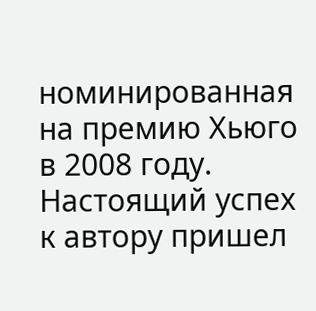номинированная на премию Хьюго в 2008 году. Настоящий успех к автору пришел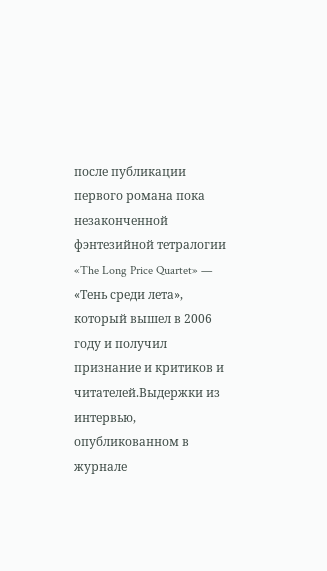после публикации первого романа пока незаконченной фэнтезийной тетралогии «The Long Price Quartet» — «Тень среди лета», который вышел в 2006 году и получил признание и критиков и читателей.Выдержки из интервью, опубликованном в журнале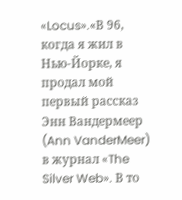«Locus».«В 96, когда я жил в Нью-Йорке, я продал мой первый рассказ Энн Вандермеер (Ann VanderMeer) в журнал «The Silver Web». В то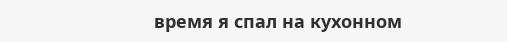время я спал на кухонном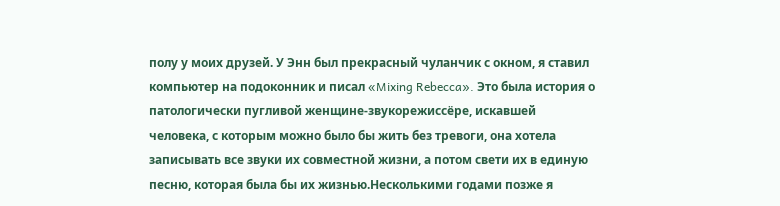полу у моих друзей. У Энн был прекрасный чуланчик с окном, я ставил компьютер на подоконник и писал «Mixing Rebecca». Это была история о патологически пугливой женщине-звукорежиссёре, искавшей человека, с которым можно было бы жить без тревоги, она хотела записывать все звуки их совместной жизни, а потом свети их в единую песню, которая была бы их жизнью.Несколькими годами позже я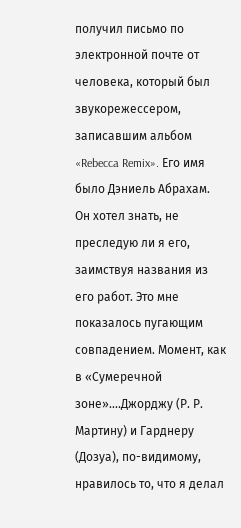получил письмо по электронной почте от человека, который был звукорежессером, записавшим альбом «Rebecca Remix». Его имя было Дэниель Абрахам. Он хотел знать, не преследую ли я его, заимствуя названия из его работ. Это мне показалось пугающим совпадением. Момент, как в «Сумеречной зоне»....Джорджу (Р. Р. Мартину) и Гарднеру (Дозуа), по-видимому, нравилось то, что я делал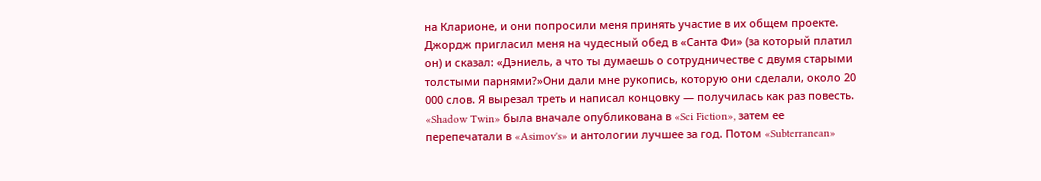на Кларионе, и они попросили меня принять участие в их общем проекте. Джордж пригласил меня на чудесный обед в «Санта Фи» (за который платил он) и сказал: «Дэниель, а что ты думаешь о сотрудничестве с двумя старыми толстыми парнями?»Они дали мне рукопись, которую они сделали, около 20 000 слов. Я вырезал треть и написал концовку — получилась как раз повесть. «Shadow Twin» была вначале опубликована в «Sci Fiction», затем ее перепечатали в «Asimov's» и антологии лучшее за год. Потом «Subterranean»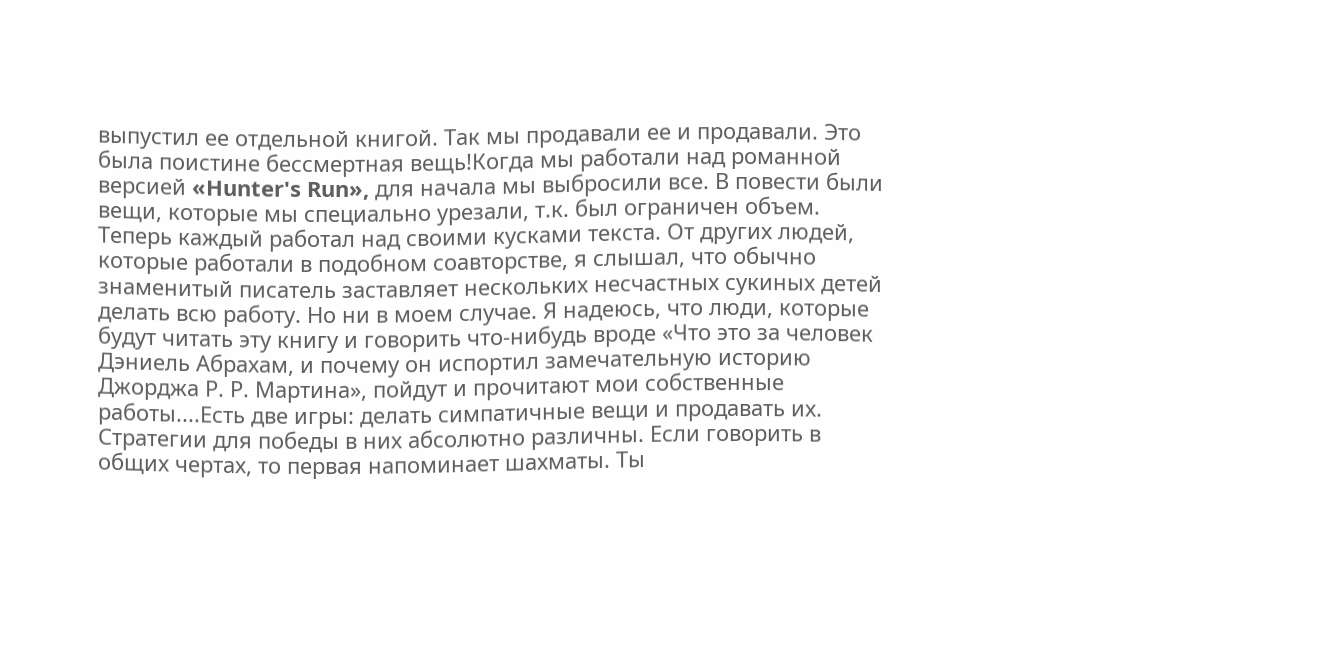выпустил ее отдельной книгой. Так мы продавали ее и продавали. Это была поистине бессмертная вещь!Когда мы работали над романной версией «Hunter's Run», для начала мы выбросили все. В повести были вещи, которые мы специально урезали, т.к. был ограничен объем. Теперь каждый работал над своими кусками текста. От других людей, которые работали в подобном соавторстве, я слышал, что обычно знаменитый писатель заставляет нескольких несчастных сукиных детей делать всю работу. Но ни в моем случае. Я надеюсь, что люди, которые будут читать эту книгу и говорить что-нибудь вроде «Что это за человек Дэниель Абрахам, и почему он испортил замечательную историю Джорджа Р. Р. Мартина», пойдут и прочитают мои собственные работы....Есть две игры: делать симпатичные вещи и продавать их. Стратегии для победы в них абсолютно различны. Если говорить в общих чертах, то первая напоминает шахматы. Ты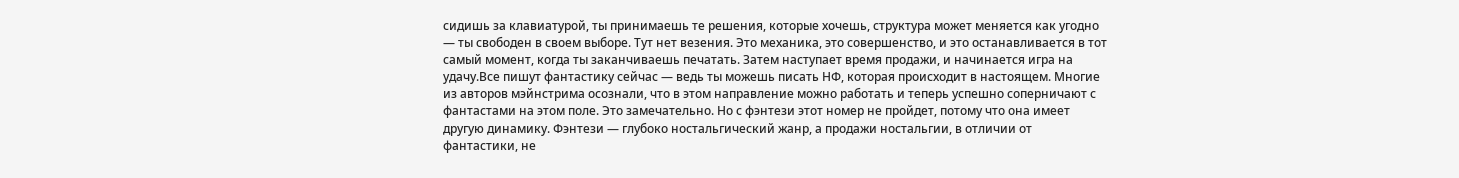сидишь за клавиатурой, ты принимаешь те решения, которые хочешь, структура может меняется как угодно — ты свободен в своем выборе. Тут нет везения. Это механика, это совершенство, и это останавливается в тот самый момент, когда ты заканчиваешь печатать. Затем наступает время продажи, и начинается игра на удачу.Все пишут фантастику сейчас — ведь ты можешь писать НФ, которая происходит в настоящем. Многие из авторов мэйнстрима осознали, что в этом направление можно работать и теперь успешно соперничают с фантастами на этом поле. Это замечательно. Но с фэнтези этот номер не пройдет, потому что она имеет другую динамику. Фэнтези — глубоко ностальгический жанр, а продажи ностальгии, в отличии от фантастики, не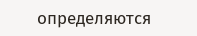определяются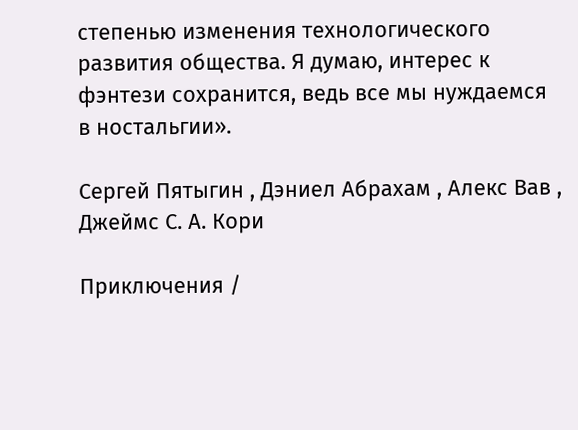степенью изменения технологического развития общества. Я думаю, интерес к фэнтези сохранится, ведь все мы нуждаемся в ностальгии».

Сергей Пятыгин , Дэниел Абрахам , Алекс Вав , Джеймс С. А. Кори

Приключения /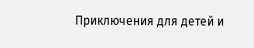Приключения для детей и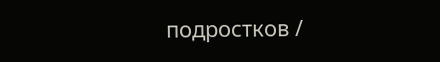подростков /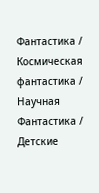Фантастика / Космическая фантастика / Научная Фантастика / Детские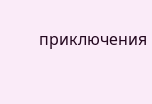приключения